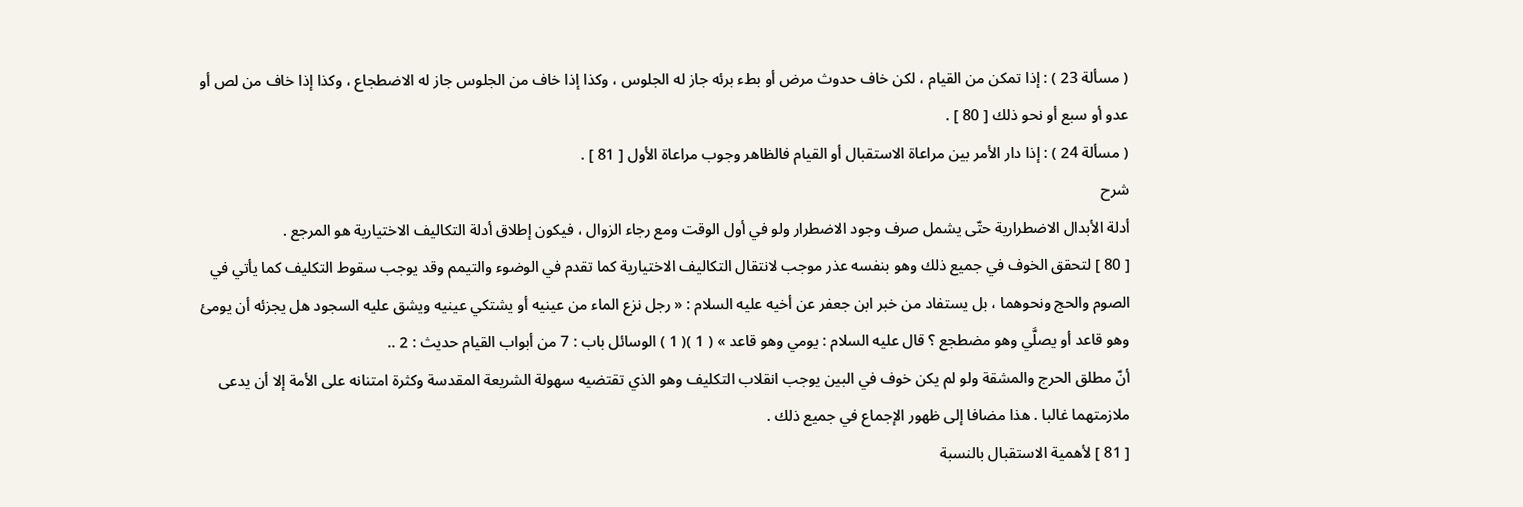( مسألة 23 ) : إذا تمكن من القيام ، لكن خاف حدوث مرض أو بطء برئه جاز له الجلوس ، وكذا إذا خاف من الجلوس جاز له الاضطجاع ، وكذا إذا خاف من لص أو عدو أو سبع أو نحو ذلك [ 80 ] .
( مسألة 24 ) : إذا دار الأمر بين مراعاة الاستقبال أو القيام فالظاهر وجوب مراعاة الأول [ 81 ] .
شرح
أدلة الأبدال الاضطرارية حتّى يشمل صرف وجود الاضطرار ولو في أول الوقت ومع رجاء الزوال ، فيكون إطلاق أدلة التكاليف الاختيارية هو المرجع .
[ 80 ] لتحقق الخوف في جميع ذلك وهو بنفسه عذر موجب لانتقال التكاليف الاختيارية كما تقدم في الوضوء والتيمم وقد يوجب سقوط التكليف كما يأتي في الصوم والحج ونحوهما ، بل يستفاد من خبر ابن جعفر عن أخيه عليه السلام : « رجل نزع الماء من عينيه أو يشتكي عينيه ويشق عليه السجود هل يجزئه أن يومئ وهو قاعد أو يصلَّي وهو مضطجع ؟ قال عليه السلام : يومي وهو قاعد » ( 1 )( 1 ) الوسائل باب : 7 من أبواب القيام حديث : 2 ..
أنّ مطلق الحرج والمشقة ولو لم يكن خوف في البين يوجب انقلاب التكليف وهو الذي تقتضيه سهولة الشريعة المقدسة وكثرة امتنانه على الأمة إلا أن يدعى ملازمتهما غالبا . هذا مضافا إلى ظهور الإجماع في جميع ذلك .
[ 81 ] لأهمية الاستقبال بالنسبة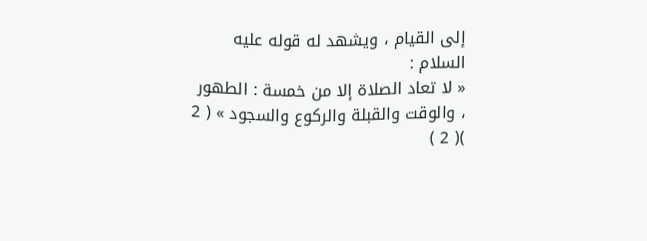إلى القيام ، ويشهد له قوله عليه السلام :
« لا تعاد الصلاة إلا من خمسة : الطهور ، والوقت والقبلة والركوع والسجود » ( 2 )( 2 )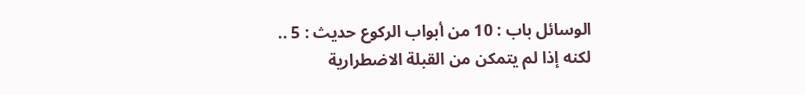الوسائل باب : 10 من أبواب الركوع حديث : 5 ..
لكنه إذا لم يتمكن من القبلة الاضطرارية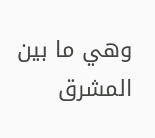وهي ما بين المشرق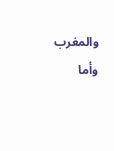والمغرب وأما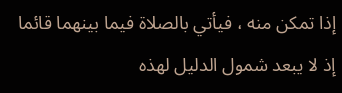إذا تمكن منه ، فيأتي بالصلاة فيما بينهما قائما إذ لا يبعد شمول الدليل لهذه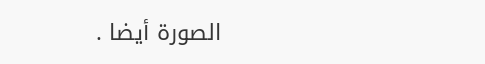الصورة أيضا .